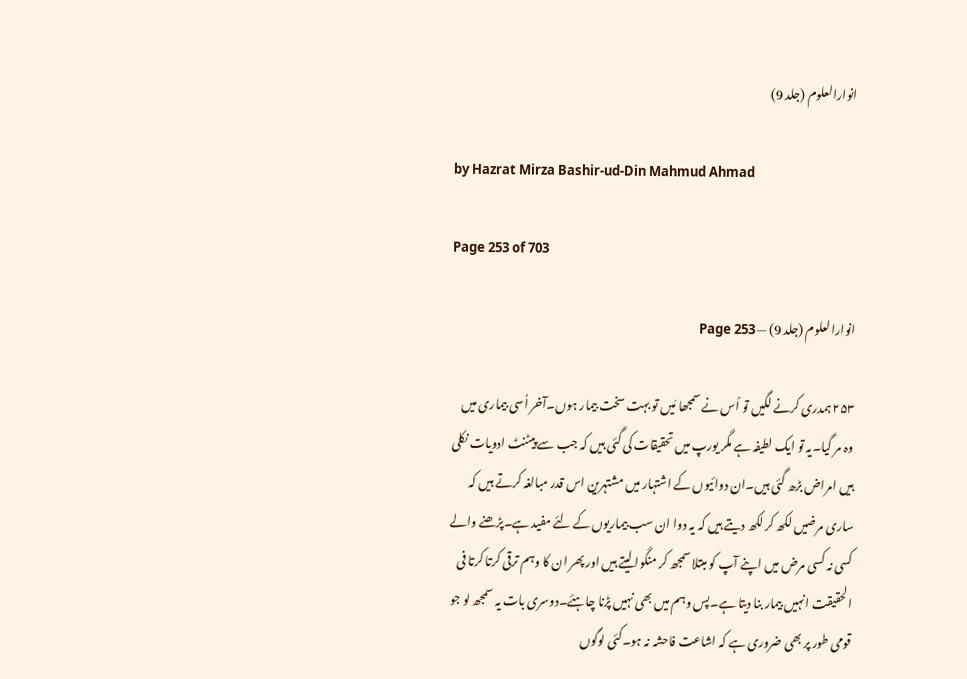انوارالعلوم (جلد 9)

by Hazrat Mirza Bashir-ud-Din Mahmud Ahmad

Page 253 of 703

انوارالعلوم (جلد 9) — Page 253

۲۵۳ ہمدری کرنے لگیں تو اُس نے سمجھا مَیں تو بہت سخت بیمار ہوں۔آخر اُسی بیماری میں وہ مر گیا۔یہ تو ایک لطیفہ ہے مگر یورپ میں تحقیقات کی گئی ہیں کہ جب سے پیٹنٹ ادویات نکلی ہیں امراض بڑھ گئی ہیں۔ان دوائیوں کے اشتہار میں مشتہرین اس قدر مبالغہ کرتے ہیں کہ ساری مرضیں لکھ کر لکھ دیتے ہیں کہ یہ دوا ان سب بیماریوں کے لئے مفید ہے۔پڑھنے والے کسی نہ کسی مرض میں اپنے آپ کو مبتلا سمجھ کر منگوا لیتے ہیں اور پھر ان کا وہم ترقی کرتا کرتا فی الحقیقت انہیں بیمار بنا دیتا ہے۔پس وہم میں بھی نہیں پڑنا چاہئے۔دوسری بات یہ سمجھ لو جو قومی طور پر بھی ضروری ہے کہ اشاعت فاحشہ نہ ہو۔کئی لوگوں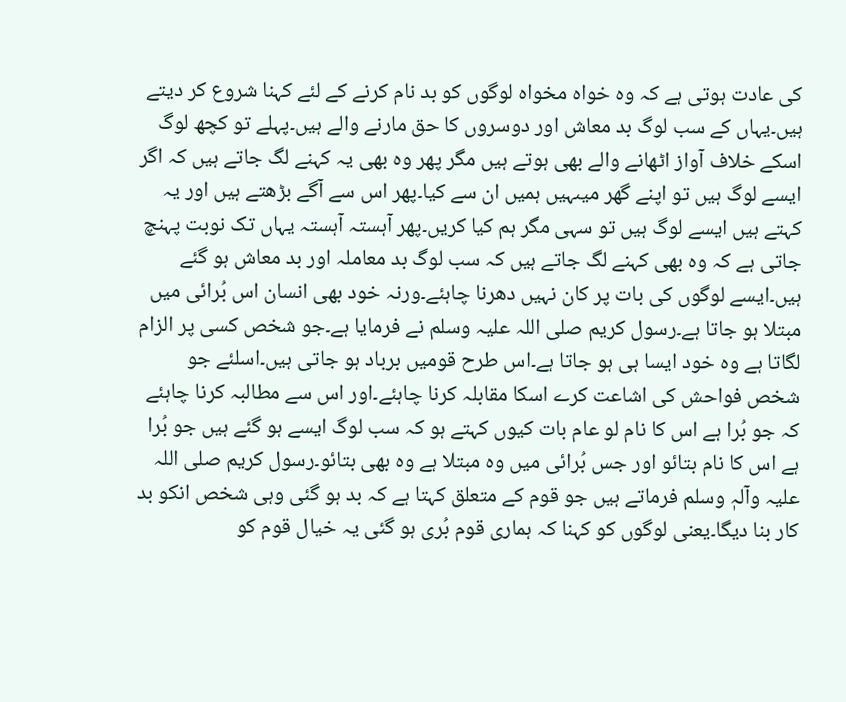کی عادت ہوتی ہے کہ وہ خواہ مخواہ لوگوں کو بد نام کرنے کے لئے کہنا شروع کر دیتے ہیں۔یہاں کے سب لوگ بد معاش اور دوسروں کا حق مارنے والے ہیں۔پہلے تو کچھ لوگ اسکے خلاف آواز اٹھانے والے بھی ہوتے ہیں مگر پھر وہ بھی یہ کہنے لگ جاتے ہیں کہ اگر ایسے لوگ ہیں تو اپنے گھر میںہیں ہمیں ان سے کیا۔پھر اس سے آگے بڑھتے ہیں اور یہ کہتے ہیں ایسے لوگ ہیں تو سہی مگر ہم کیا کریں۔پھر آہستہ آہستہ یہاں تک نوبت پہنچ جاتی ہے کہ وہ بھی کہنے لگ جاتے ہیں کہ سب لوگ بد معاملہ اور بد معاش ہو گئے ہیں۔ایسے لوگوں کی بات پر کان نہیں دھرنا چاہئے۔ورنہ خود بھی انسان اس بُرائی میں مبتلا ہو جاتا ہے۔رسول کریم صلی اللہ علیہ وسلم نے فرمایا ہے۔جو شخص کسی پر الزام لگاتا ہے وہ خود ایسا ہی ہو جاتا ہے۔اس طرح قومیں برباد ہو جاتی ہیں۔اسلئے جو شخص فواحش کی اشاعت کرے اسکا مقابلہ کرنا چاہئے۔اور اس سے مطالبہ کرنا چاہئے کہ جو بُرا ہے اس کا نام لو عام بات کیوں کہتے ہو کہ سب لوگ ایسے ہو گئے ہیں جو بُرا ہے اس کا نام بتائو اور جس بُرائی میں وہ مبتلا ہے وہ بھی بتائو۔رسول کریم صلی اللہ علیہ وآلہٖ وسلم فرماتے ہیں جو قوم کے متعلق کہتا ہے کہ بد ہو گئی وہی شخص انکو بد کار بنا دیگا۔یعنی لوگوں کو کہنا کہ ہماری قوم بُری ہو گئی یہ خیال قوم کو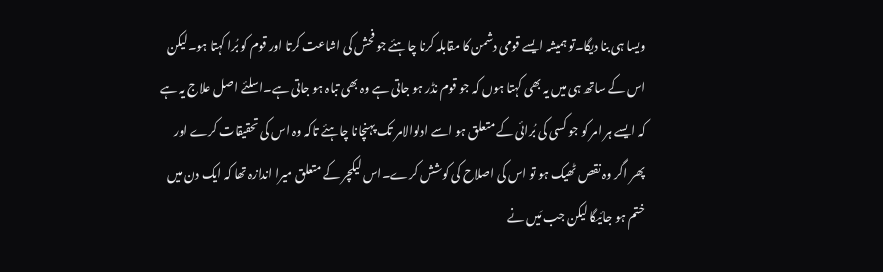ویسا ہی بنا دیگا۔تو ہمیشہ ایسے قومی دشمن کا مقابلہ کرنا چاہئے جو فحش کی اشاعت کرتا اور قوم کو بُرا کہتا ہو۔لیکن اس کے ساتھ ہی میں یہ بھی کہتا ہوں کہ جو قوم نڈر ہو جاتی ہے وہ بھی تباہ ہو جاتی ہے۔اسلئے اصل علاج یہ ہے کہ ایسے ہر امر کو جو کسی کی بُرائی کے متعلق ہو اسے ادلوالامر تک پہنچانا چاہئے تاکہ وہ اس کی تحقیقات کرے اور پھر اگر وہ نقص ٹھیک ہو تو اس کی اصلاح کی کوشش کرے۔اس لیکچر کے متعلق میرا اندازہ تھا کہ ایک دن میں ختم ہو جائیگا لیکن جب مَیں نے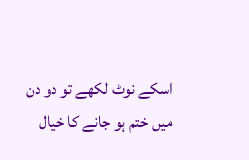اسکے نوٹ لکھے تو دو دن میں ختم ہو جانے کا خیال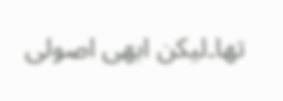تھا۔لیکن ابھی اصولی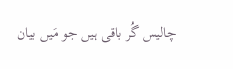چالیس گُر باقی ہیں جو مَیں بیان